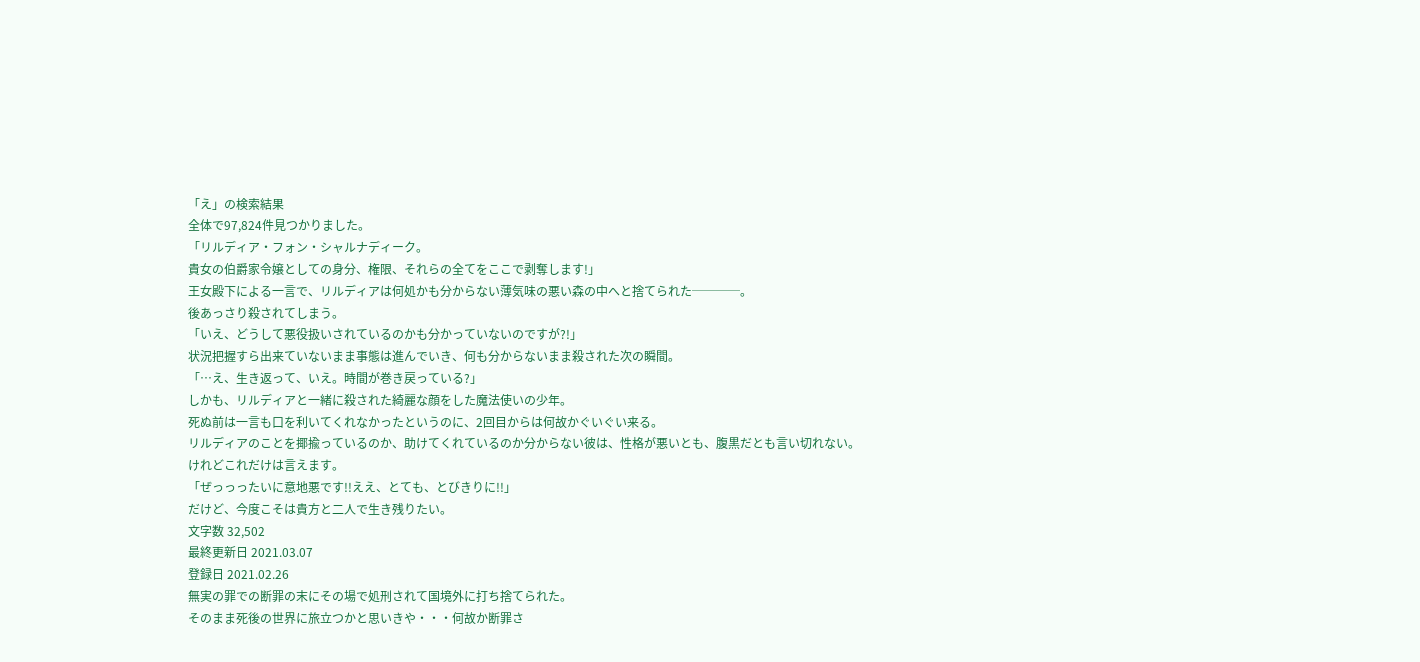「え」の検索結果
全体で97,824件見つかりました。
「リルディア・フォン・シャルナディーク。
貴女の伯爵家令嬢としての身分、権限、それらの全てをここで剥奪します!」
王女殿下による一言で、リルディアは何処かも分からない薄気味の悪い森の中へと捨てられた────。
後あっさり殺されてしまう。
「いえ、どうして悪役扱いされているのかも分かっていないのですが?!」
状況把握すら出来ていないまま事態は進んでいき、何も分からないまま殺された次の瞬間。
「…え、生き返って、いえ。時間が巻き戻っている?」
しかも、リルディアと一緒に殺された綺麗な顔をした魔法使いの少年。
死ぬ前は一言も口を利いてくれなかったというのに、2回目からは何故かぐいぐい来る。
リルディアのことを揶揄っているのか、助けてくれているのか分からない彼は、性格が悪いとも、腹黒だとも言い切れない。
けれどこれだけは言えます。
「ぜっっったいに意地悪です!!ええ、とても、とびきりに!!」
だけど、今度こそは貴方と二人で生き残りたい。
文字数 32,502
最終更新日 2021.03.07
登録日 2021.02.26
無実の罪での断罪の末にその場で処刑されて国境外に打ち捨てられた。
そのまま死後の世界に旅立つかと思いきや・・・何故か断罪さ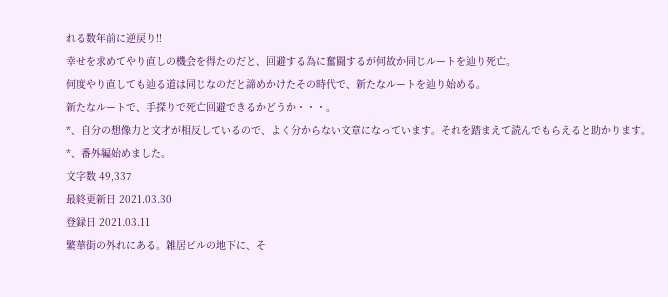れる数年前に逆戻り‼
幸せを求めてやり直しの機会を得たのだと、回避する為に奮闘するが何故か同じルートを辿り死亡。
何度やり直しても辿る道は同じなのだと諦めかけたその時代で、新たなルートを辿り始める。
新たなルートで、手探りで死亡回避できるかどうか・・・。
*、自分の想像力と文才が相反しているので、よく分からない文章になっています。それを踏まえて読んでもらえると助かります。
*、番外編始めました。
文字数 49,337
最終更新日 2021.03.30
登録日 2021.03.11
繁華街の外れにある。雑居ビルの地下に、そ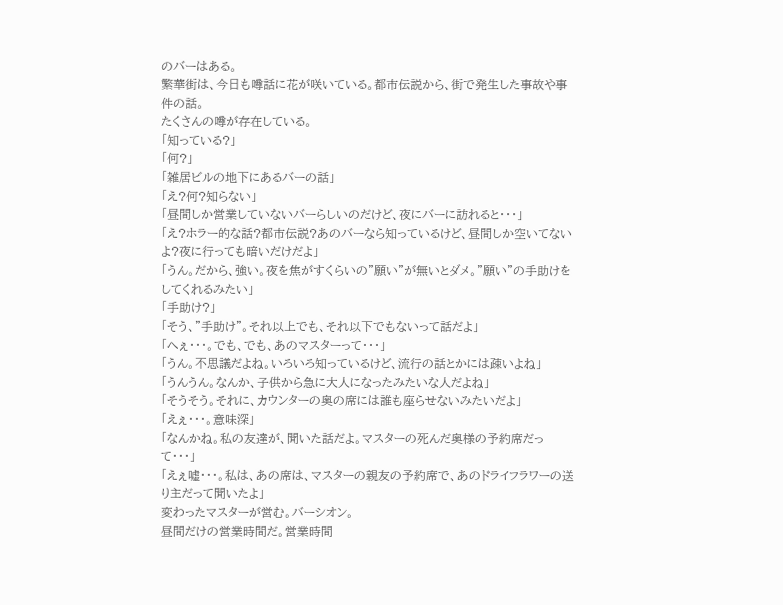のバーはある。
繁華街は、今日も噂話に花が咲いている。都市伝説から、街で発生した事故や事件の話。
たくさんの噂が存在している。
「知っている?」
「何?」
「雑居ビルの地下にあるバーの話」
「え?何?知らない」
「昼間しか営業していないバーらしいのだけど、夜にバーに訪れると・・・」
「え?ホラー的な話?都市伝説?あのバーなら知っているけど、昼間しか空いてないよ?夜に行っても暗いだけだよ」
「うん。だから、強い。夜を焦がすくらいの”願い”が無いとダメ。”願い”の手助けをしてくれるみたい」
「手助け?」
「そう、”手助け”。それ以上でも、それ以下でもないって話だよ」
「へぇ・・・。でも、でも、あのマスターって・・・」
「うん。不思議だよね。いろいろ知っているけど、流行の話とかには疎いよね」
「うんうん。なんか、子供から急に大人になったみたいな人だよね」
「そうそう。それに、カウンターの奥の席には誰も座らせないみたいだよ」
「えぇ・・・。意味深」
「なんかね。私の友達が、聞いた話だよ。マスターの死んだ奥様の予約席だって・・・」
「えぇ嘘・・・。私は、あの席は、マスターの親友の予約席で、あのドライフラワーの送り主だって聞いたよ」
変わったマスターが営む。バーシオン。
昼間だけの営業時間だ。営業時間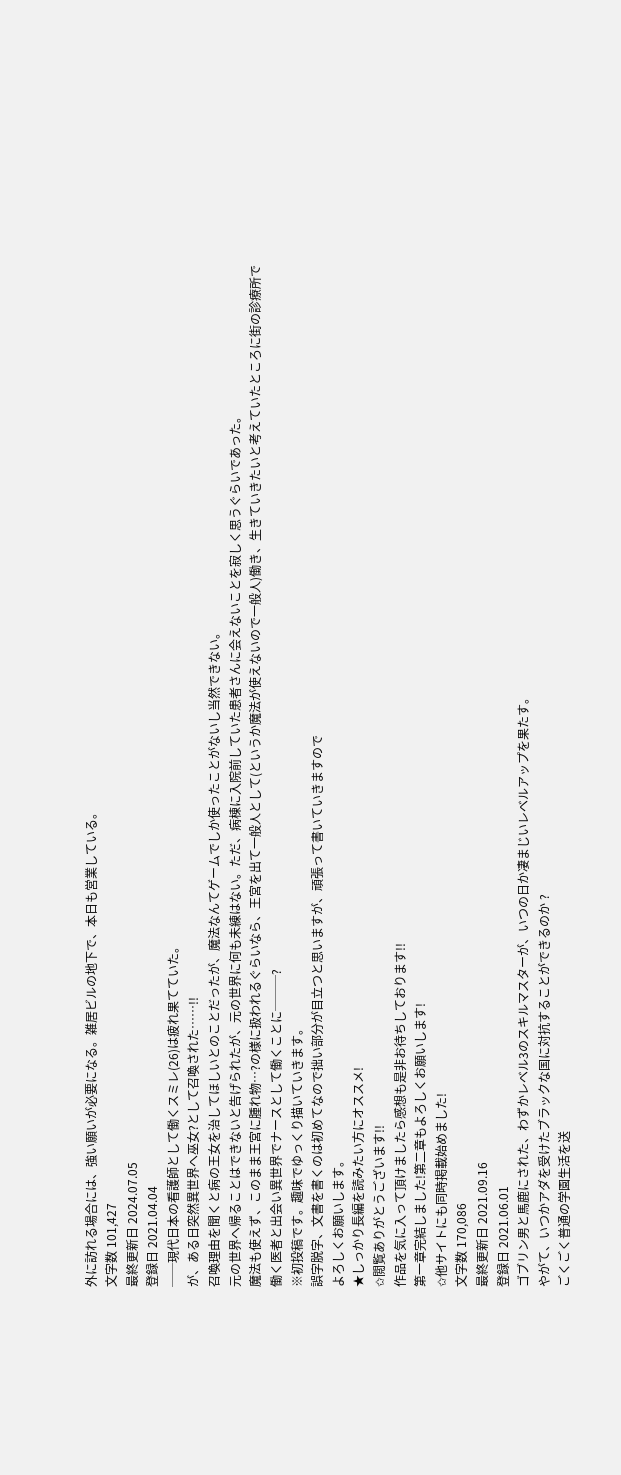外に訪れる場合には、強い願いが必要になる。雑居ビルの地下で、本日も営業している。
文字数 101,427
最終更新日 2024.07.05
登録日 2021.04.04
──現代日本の看護師として働くスミレ(26)は疲れ果てていた。
が、ある日突然異世界へ巫女?として召喚された……!!
召喚理由を聞くと病の王女を治してほしいとのことだったが、魔法なんてゲームでしか使ったことがないし当然できない。
元の世界へ帰ることはできないと告げられたが、元の世界に何も未練はない。ただ、病棟に入院前していた患者さんに会えないことを寂しく思うぐらいであった。
魔法も使えず、このまま王宮に腫れ物…?の様に扱われるぐらいなら、王宮を出て一般人として(というか魔法が使えないので一般人)働き、生きていきたいと考えていたところに街の診療所で働く医者と出会い異世界でナースとして働くことに───?
※初投稿です。趣味でゆっくり描いていきます。
誤字脱字、文書を書くのは初めてなので拙い部分が目立つと思いますが、頑張って書いていきますので
よろしくお願いします。
★しっかり長編を読みたい方にオススメ!
✩閲覧ありがとうございます!!
作品を気に入って頂けましたら感想も是非お待ちしております!!
第一章完結しました!第二章もよろしくお願いします!
✩他サイトにも同時掲載始めました!
文字数 170,086
最終更新日 2021.09.16
登録日 2021.06.01
ゴブリン男と馬鹿にされた、わずかレベル3のスキルマスターが、いつの日か凄まじいレベルアップを果たす。
やがて、いつかアダを受けたブラックな国に対抗することができるのか ?
ごくごく普通の学園生活を送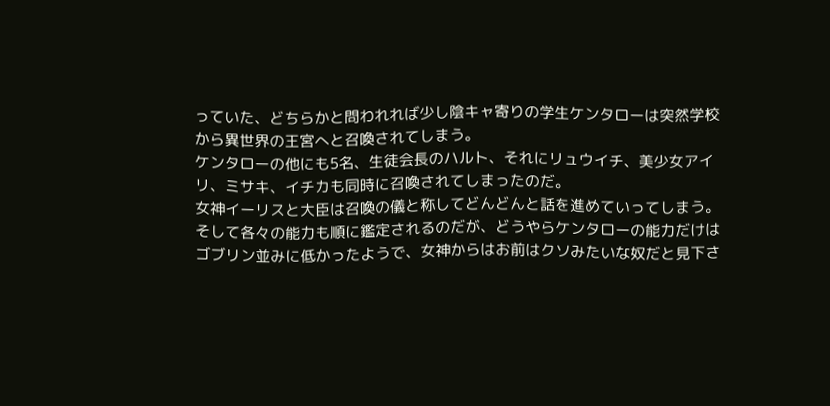っていた、どちらかと問われれば少し陰キャ寄りの学生ケンタローは突然学校から異世界の王宮へと召喚されてしまう。
ケンタローの他にも5名、生徒会長のハルト、それにリュウイチ、美少女アイリ、ミサキ、イチカも同時に召喚されてしまったのだ。
女神イーリスと大臣は召喚の儀と称してどんどんと話を進めていってしまう。
そして各々の能力も順に鑑定されるのだが、どうやらケンタローの能力だけはゴブリン並みに低かったようで、女神からはお前はクソみたいな奴だと見下さ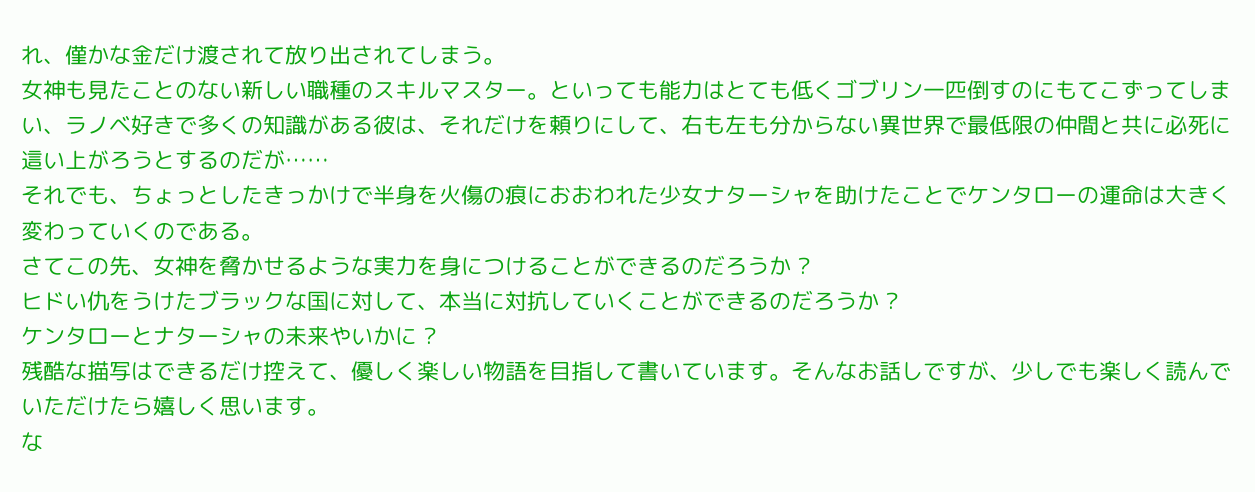れ、僅かな金だけ渡されて放り出されてしまう。
女神も見たことのない新しい職種のスキルマスター。といっても能力はとても低くゴブリン一匹倒すのにもてこずってしまい、ラノベ好きで多くの知識がある彼は、それだけを頼りにして、右も左も分からない異世界で最低限の仲間と共に必死に這い上がろうとするのだが……
それでも、ちょっとしたきっかけで半身を火傷の痕におおわれた少女ナターシャを助けたことでケンタローの運命は大きく変わっていくのである。
さてこの先、女神を脅かせるような実力を身につけることができるのだろうか ?
ヒドい仇をうけたブラックな国に対して、本当に対抗していくことができるのだろうか ?
ケンタローとナターシャの未来やいかに ?
残酷な描写はできるだけ控えて、優しく楽しい物語を目指して書いています。そんなお話しですが、少しでも楽しく読んでいただけたら嬉しく思います。
な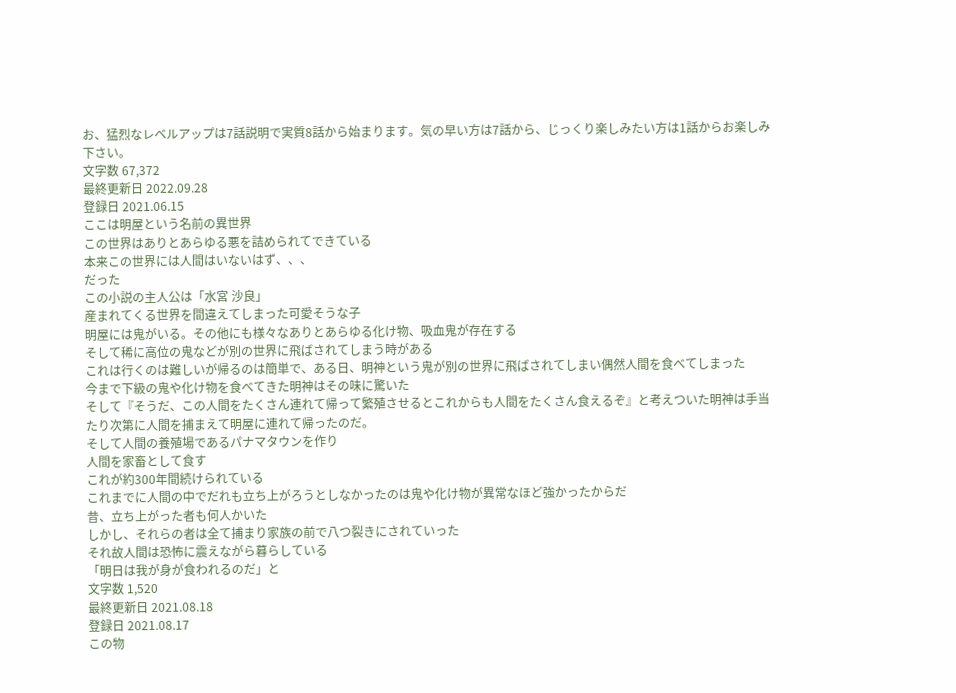お、猛烈なレベルアップは7話説明で実質8話から始まります。気の早い方は7話から、じっくり楽しみたい方は1話からお楽しみ下さい。
文字数 67,372
最終更新日 2022.09.28
登録日 2021.06.15
ここは明屋という名前の異世界
この世界はありとあらゆる悪を詰められてできている
本来この世界には人間はいないはず、、、
だった
この小説の主人公は「水宮 沙良」
産まれてくる世界を間違えてしまった可愛そうな子
明屋には鬼がいる。その他にも様々なありとあらゆる化け物、吸血鬼が存在する
そして稀に高位の鬼などが別の世界に飛ばされてしまう時がある
これは行くのは難しいが帰るのは簡単で、ある日、明神という鬼が別の世界に飛ばされてしまい偶然人間を食べてしまった
今まで下級の鬼や化け物を食べてきた明神はその味に驚いた
そして『そうだ、この人間をたくさん連れて帰って繁殖させるとこれからも人間をたくさん食えるぞ』と考えついた明神は手当たり次第に人間を捕まえて明屋に連れて帰ったのだ。
そして人間の養殖場であるパナマタウンを作り
人間を家畜として食す
これが約300年間続けられている
これまでに人間の中でだれも立ち上がろうとしなかったのは鬼や化け物が異常なほど強かったからだ
昔、立ち上がった者も何人かいた
しかし、それらの者は全て捕まり家族の前で八つ裂きにされていった
それ故人間は恐怖に震えながら暮らしている
「明日は我が身が食われるのだ」と
文字数 1,520
最終更新日 2021.08.18
登録日 2021.08.17
この物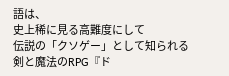語は、
史上稀に見る高難度にして
伝説の「クソゲー」として知られる
剣と魔法のRPG『ド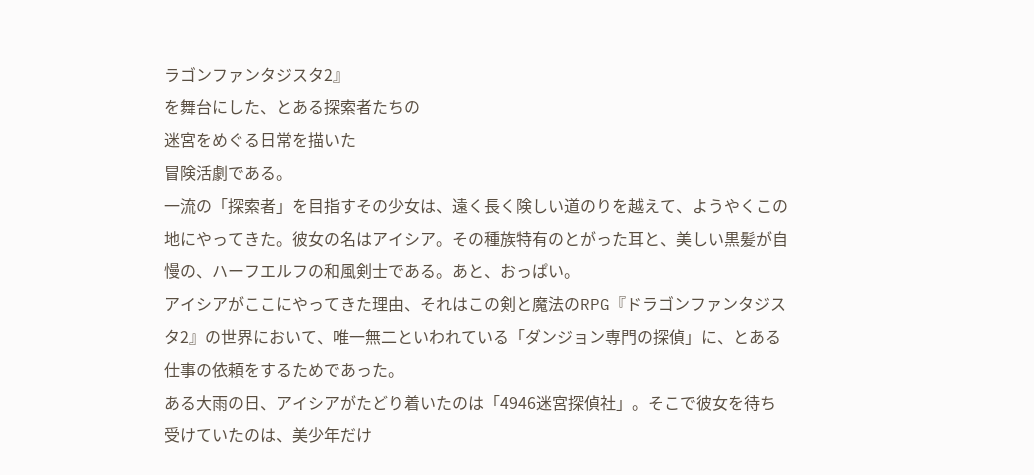ラゴンファンタジスタ2』
を舞台にした、とある探索者たちの
迷宮をめぐる日常を描いた
冒険活劇である。
一流の「探索者」を目指すその少女は、遠く長く険しい道のりを越えて、ようやくこの地にやってきた。彼女の名はアイシア。その種族特有のとがった耳と、美しい黒髪が自慢の、ハーフエルフの和風剣士である。あと、おっぱい。
アイシアがここにやってきた理由、それはこの剣と魔法のRPG『ドラゴンファンタジスタ2』の世界において、唯一無二といわれている「ダンジョン専門の探偵」に、とある仕事の依頼をするためであった。
ある大雨の日、アイシアがたどり着いたのは「4946迷宮探偵社」。そこで彼女を待ち受けていたのは、美少年だけ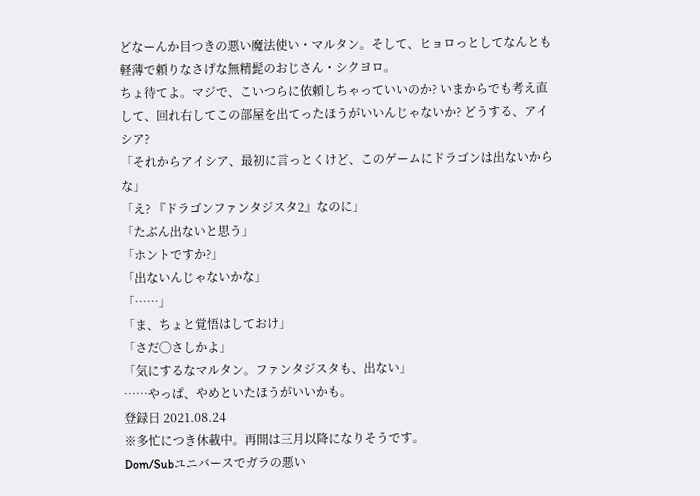どなーんか目つきの悪い魔法使い・マルタン。そして、ヒョロっとしてなんとも軽薄で頼りなさげな無精髭のおじさん・シクヨロ。
ちょ待てよ。マジで、こいつらに依頼しちゃっていいのか? いまからでも考え直して、回れ右してこの部屋を出てったほうがいいんじゃないか? どうする、アイシア?
「それからアイシア、最初に言っとくけど、このゲームにドラゴンは出ないからな」
「え? 『ドラゴンファンタジスタ2』なのに」
「たぶん出ないと思う」
「ホントですか?」
「出ないんじゃないかな」
「……」
「ま、ちょと覚悟はしておけ」
「さだ◯さしかよ」
「気にするなマルタン。ファンタジスタも、出ない」
……やっぱ、やめといたほうがいいかも。
登録日 2021.08.24
※多忙につき休載中。再開は三月以降になりそうです。
Dom/Subユニバースでガラの悪い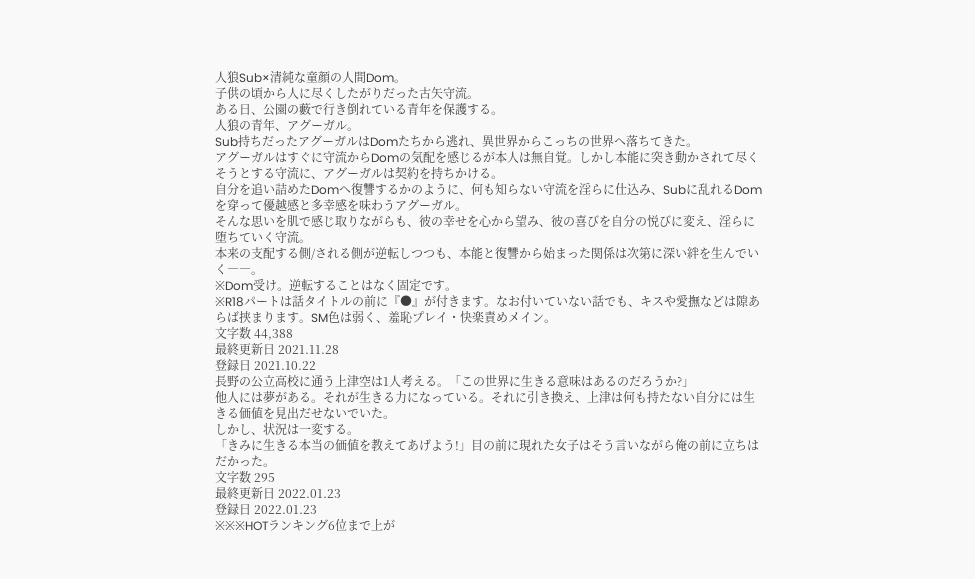人狼Sub×清純な童顔の人間Dom。
子供の頃から人に尽くしたがりだった古矢守流。
ある日、公園の藪で行き倒れている青年を保護する。
人狼の青年、アグーガル。
Sub持ちだったアグーガルはDomたちから逃れ、異世界からこっちの世界へ落ちてきた。
アグーガルはすぐに守流からDomの気配を感じるが本人は無自覚。しかし本能に突き動かされて尽くそうとする守流に、アグーガルは契約を持ちかける。
自分を追い詰めたDomへ復讐するかのように、何も知らない守流を淫らに仕込み、Subに乱れるDomを穿って優越感と多幸感を味わうアグーガル。
そんな思いを肌で感じ取りながらも、彼の幸せを心から望み、彼の喜びを自分の悦びに変え、淫らに堕ちていく守流。
本来の支配する側/される側が逆転しつつも、本能と復讐から始まった関係は次第に深い絆を生んでいく――。
※Dom受け。逆転することはなく固定です。
※R18パートは話タイトルの前に『●』が付きます。なお付いていない話でも、キスや愛撫などは隙あらば挟まります。SM色は弱く、羞恥プレイ・快楽責めメイン。
文字数 44,388
最終更新日 2021.11.28
登録日 2021.10.22
長野の公立高校に通う上津空は1人考える。「この世界に生きる意味はあるのだろうか?」
他人には夢がある。それが生きる力になっている。それに引き換え、上津は何も持たない自分には生きる価値を見出だせないでいた。
しかし、状況は一変する。
「きみに生きる本当の価値を教えてあげよう!」目の前に現れた女子はそう言いながら俺の前に立ちはだかった。
文字数 295
最終更新日 2022.01.23
登録日 2022.01.23
※※※HOTランキング6位まで上が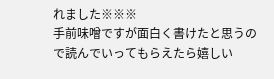れました※※※
手前味噌ですが面白く書けたと思うので読んでいってもらえたら嬉しい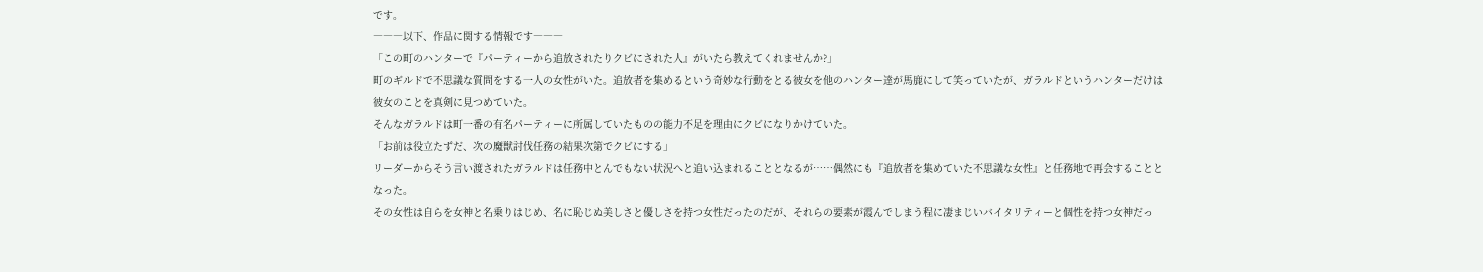です。
―――以下、作品に関する情報です―――
「この町のハンターで『パーティーから追放されたりクビにされた人』がいたら教えてくれませんか?」
町のギルドで不思議な質問をする一人の女性がいた。追放者を集めるという奇妙な行動をとる彼女を他のハンター達が馬鹿にして笑っていたが、ガラルドというハンターだけは彼女のことを真剣に見つめていた。
そんなガラルドは町一番の有名パーティーに所属していたものの能力不足を理由にクビになりかけていた。
「お前は役立たずだ、次の魔獣討伐任務の結果次第でクビにする」
リーダーからそう言い渡されたガラルドは任務中とんでもない状況へと追い込まれることとなるが……偶然にも『追放者を集めていた不思議な女性』と任務地で再会することとなった。
その女性は自らを女神と名乗りはじめ、名に恥じぬ美しさと優しさを持つ女性だったのだが、それらの要素が霞んでしまう程に凄まじいバイタリティーと個性を持つ女神だっ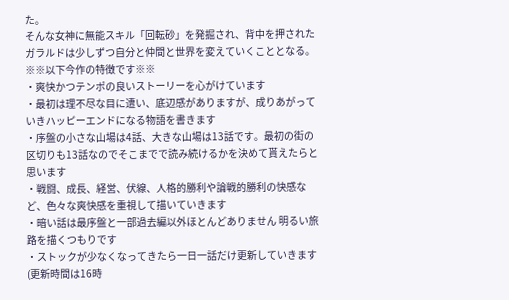た。
そんな女神に無能スキル「回転砂」を発掘され、背中を押されたガラルドは少しずつ自分と仲間と世界を変えていくこととなる。
※※以下今作の特徴です※※
・爽快かつテンポの良いストーリーを心がけています
・最初は理不尽な目に遭い、底辺感がありますが、成りあがっていきハッピーエンドになる物語を書きます
・序盤の小さな山場は4話、大きな山場は13話です。最初の街の区切りも13話なのでそこまでで読み続けるかを決めて貰えたらと思います
・戦闘、成長、経営、伏線、人格的勝利や論戦的勝利の快感など、色々な爽快感を重視して描いていきます
・暗い話は最序盤と一部過去編以外ほとんどありません 明るい旅路を描くつもりです
・ストックが少なくなってきたら一日一話だけ更新していきます(更新時間は16時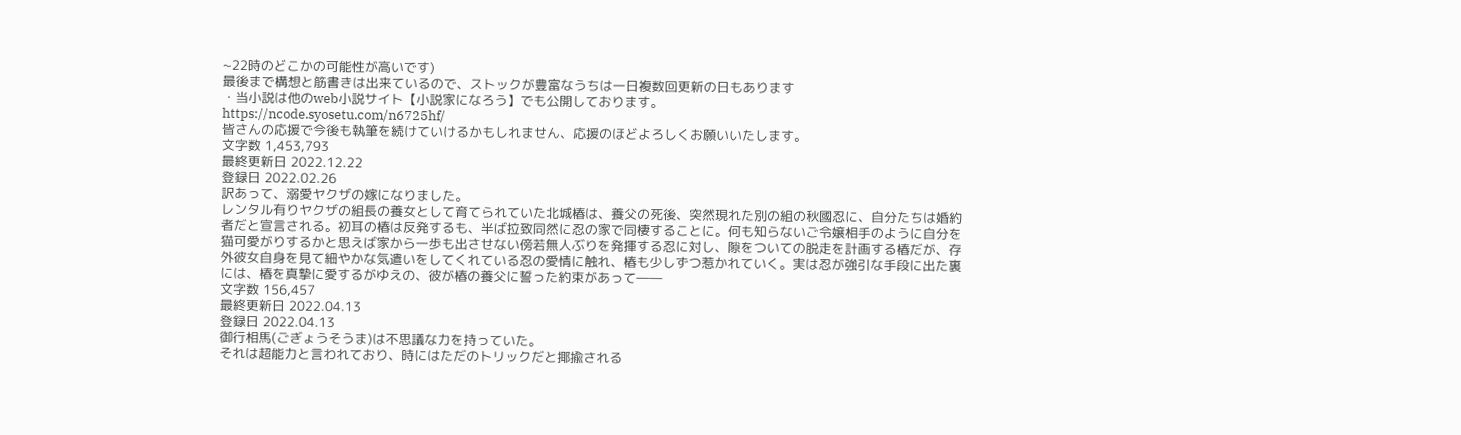~22時のどこかの可能性が高いです)
最後まで構想と筋書きは出来ているので、ストックが豊富なうちは一日複数回更新の日もあります
・当小説は他のweb小説サイト【小説家になろう】でも公開しております。
https://ncode.syosetu.com/n6725hf/
皆さんの応援で今後も執筆を続けていけるかもしれません、応援のほどよろしくお願いいたします。
文字数 1,453,793
最終更新日 2022.12.22
登録日 2022.02.26
訳あって、溺愛ヤクザの嫁になりました。
レンタル有りヤクザの組長の養女として育てられていた北城椿は、養父の死後、突然現れた別の組の秋國忍に、自分たちは婚約者だと宣言される。初耳の椿は反発するも、半ば拉致同然に忍の家で同棲することに。何も知らないご令嬢相手のように自分を猫可愛がりするかと思えば家から一歩も出させない傍若無人ぶりを発揮する忍に対し、隙をついての脱走を計画する椿だが、存外彼女自身を見て細やかな気遣いをしてくれている忍の愛情に触れ、椿も少しずつ惹かれていく。実は忍が強引な手段に出た裏には、椿を真摯に愛するがゆえの、彼が椿の養父に誓った約束があって――
文字数 156,457
最終更新日 2022.04.13
登録日 2022.04.13
御行相馬(ごぎょうそうま)は不思議な力を持っていた。
それは超能力と言われており、時にはただのトリックだと揶揄される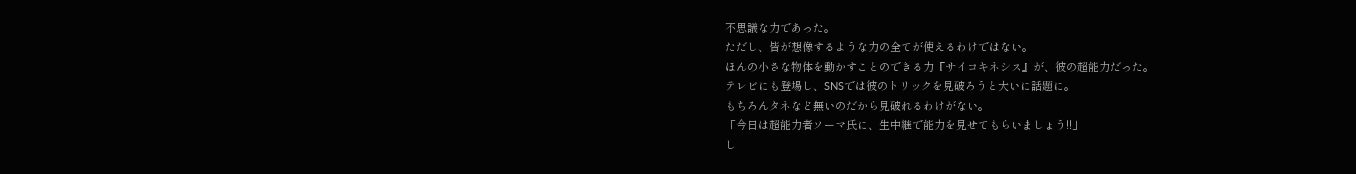不思議な力であった。
ただし、皆が想像するような力の全てが使えるわけではない。
ほんの小さな物体を動かすことのできる力『サイコキネシス』が、彼の超能力だった。
テレビにも登場し、SNSでは彼のトリックを見破ろうと大いに話題に。
もちろんタネなど無いのだから見破れるわけがない。
「今日は超能力者ソーマ氏に、生中継で能力を見せてもらいましょう!!」
し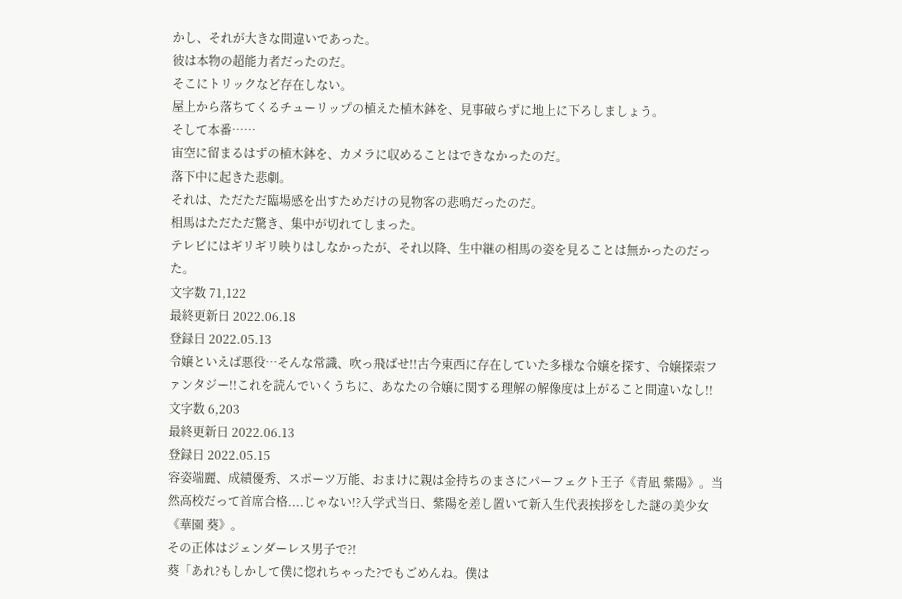かし、それが大きな間違いであった。
彼は本物の超能力者だったのだ。
そこにトリックなど存在しない。
屋上から落ちてくるチューリップの植えた植木鉢を、見事破らずに地上に下ろしましょう。
そして本番……
宙空に留まるはずの植木鉢を、カメラに収めることはできなかったのだ。
落下中に起きた悲劇。
それは、ただただ臨場感を出すためだけの見物客の悲鳴だったのだ。
相馬はただただ驚き、集中が切れてしまった。
テレビにはギリギリ映りはしなかったが、それ以降、生中継の相馬の姿を見ることは無かったのだった。
文字数 71,122
最終更新日 2022.06.18
登録日 2022.05.13
令嬢といえば悪役…そんな常識、吹っ飛ばせ!!古今東西に存在していた多様な令嬢を探す、令嬢探索ファンタジー!!これを読んでいくうちに、あなたの令嬢に関する理解の解像度は上がること間違いなし!!
文字数 6,203
最終更新日 2022.06.13
登録日 2022.05.15
容姿端麗、成績優秀、スポーツ万能、おまけに親は金持ちのまさにパーフェクト王子《青凪 紫陽》。当然高校だって首席合格....じゃない!?入学式当日、紫陽を差し置いて新入生代表挨拶をした謎の美少女《華園 葵》。
その正体はジェンダーレス男子で?!
葵「あれ?もしかして僕に惚れちゃった?でもごめんね。僕は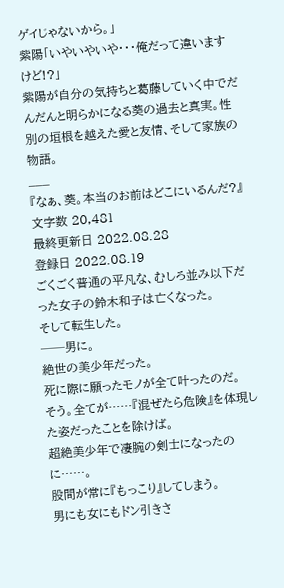ゲイじゃないから。」
紫陽「いやいやいや・・・俺だって違いますけど!?」
紫陽が自分の気持ちと葛藤していく中でだんだんと明らかになる葵の過去と真実。性別の垣根を越えた愛と友情、そして家族の物語。
___
『なぁ、葵。本当のお前はどこにいるんだ?』
文字数 20,481
最終更新日 2022.08.28
登録日 2022.08.19
ごくごく普通の平凡な、むしろ並み以下だった女子の鈴木和子は亡くなった。
そして転生した。
──男に。
絶世の美少年だった。
死に際に願ったモノが全て叶ったのだ。
そう。全てが……『混ぜたら危険』を体現した姿だったことを除けば。
超絶美少年で凄腕の剣士になったのに……。
股間が常に『もっこり』してしまう。
男にも女にもドン引きさ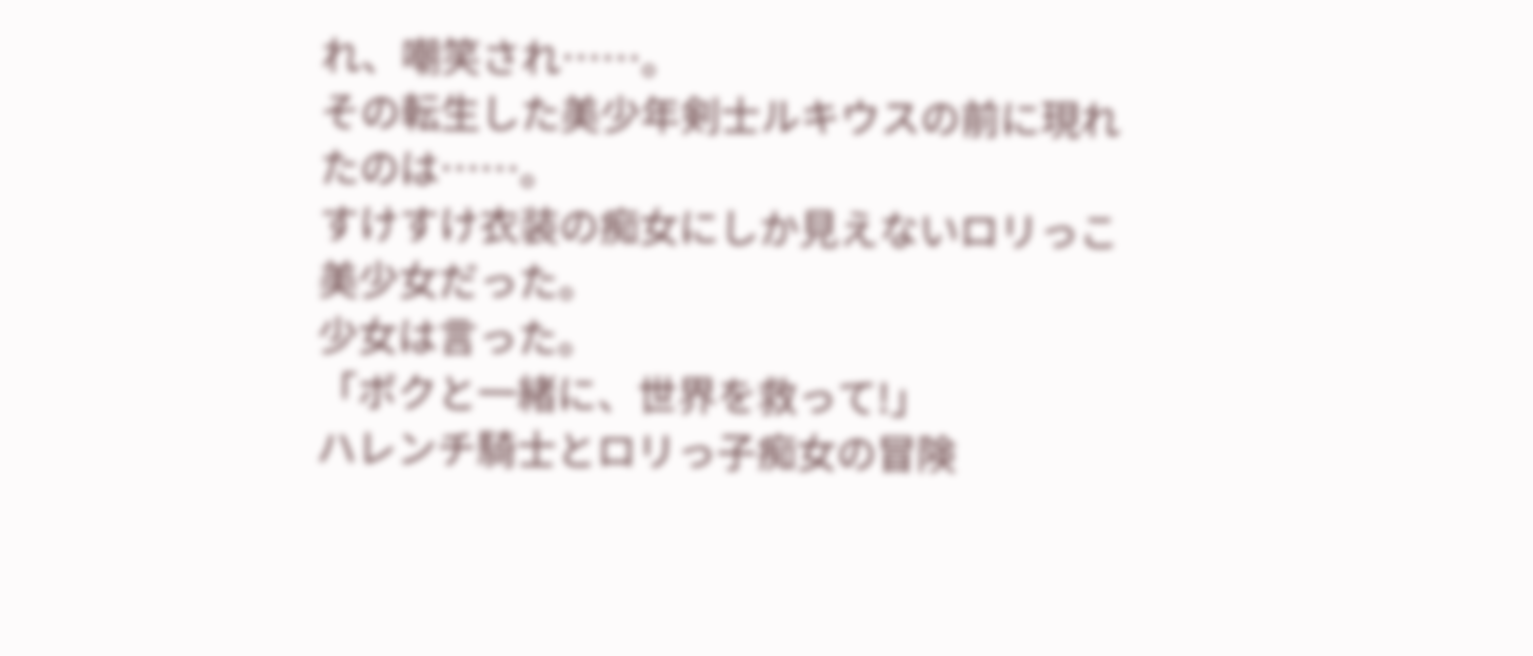れ、嘲笑され……。
その転生した美少年剣士ルキウスの前に現れたのは……。
すけすけ衣装の痴女にしか見えないロリっこ美少女だった。
少女は言った。
「ボクと一緒に、世界を救って!」
ハレンチ騎士とロリっ子痴女の冒険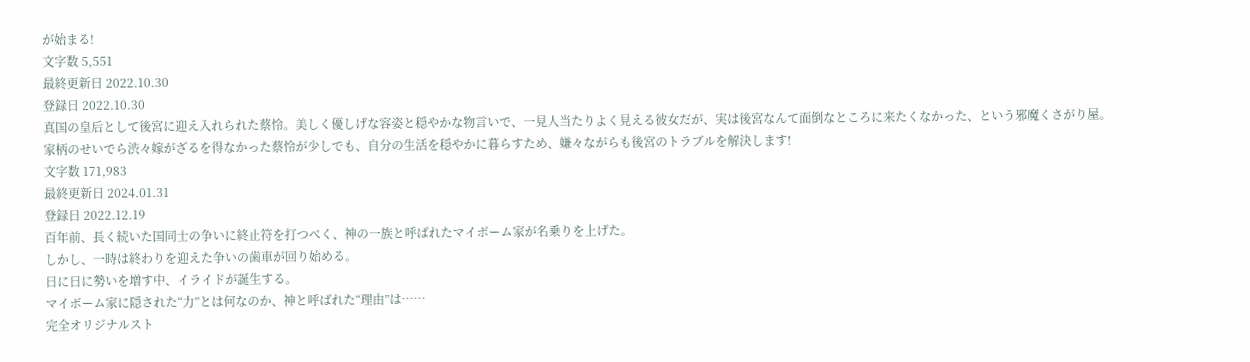が始まる!
文字数 5,551
最終更新日 2022.10.30
登録日 2022.10.30
真国の皇后として後宮に迎え入れられた蔡怜。美しく優しげな容姿と穏やかな物言いで、一見人当たりよく見える彼女だが、実は後宮なんて面倒なところに来たくなかった、という邪魔くさがり屋。
家柄のせいでら渋々嫁がざるを得なかった蔡怜が少しでも、自分の生活を穏やかに暮らすため、嫌々ながらも後宮のトラブルを解決します!
文字数 171,983
最終更新日 2024.01.31
登録日 2022.12.19
百年前、長く続いた国同士の争いに終止符を打つべく、神の一族と呼ばれたマイボーム家が名乗りを上げた。
しかし、一時は終わりを迎えた争いの歯車が回り始める。
日に日に勢いを増す中、イライドが誕生する。
マイボーム家に隠された“力”とは何なのか、神と呼ばれた“理由”は……
完全オリジナルスト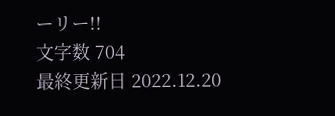ーリー!!
文字数 704
最終更新日 2022.12.20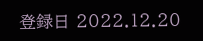登録日 2022.12.20